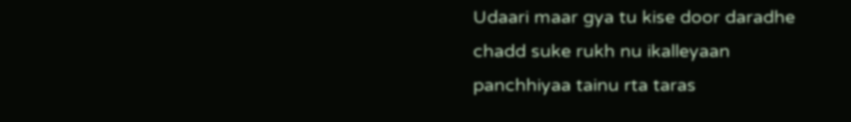Udaari maar gya tu kise door daradhe
chadd suke rukh nu ikalleyaan
panchhiyaa tainu rta taras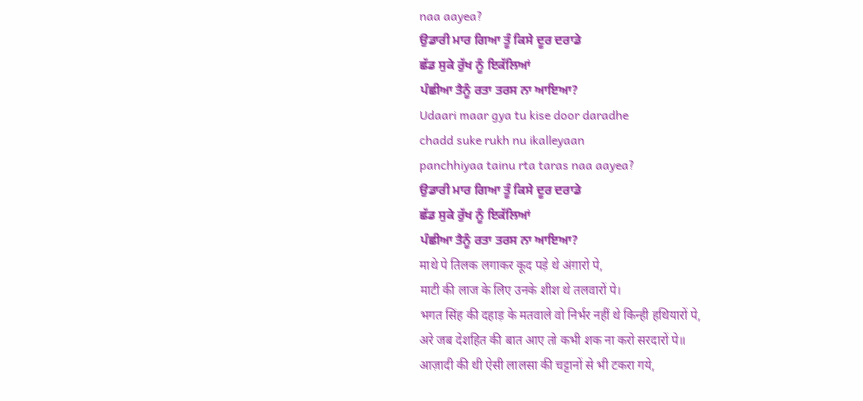naa aayea?
ਉਡਾਰੀ ਮਾਰ ਗਿਆ ਤੂੰ ਕਿਸੇ ਦੂਰ ਦਰਾਡੇ
ਛੱਡ ਸੁਕੇ ਰੁੱਖ ਨੂੰ ਇਕੱਲਿਆਂ
ਪੰਛੀਆ ਤੈਨੂੰ ਰਤਾ ਤਰਸ ਨਾ ਆਇਆ?
Udaari maar gya tu kise door daradhe
chadd suke rukh nu ikalleyaan
panchhiyaa tainu rta taras naa aayea?
ਉਡਾਰੀ ਮਾਰ ਗਿਆ ਤੂੰ ਕਿਸੇ ਦੂਰ ਦਰਾਡੇ
ਛੱਡ ਸੁਕੇ ਰੁੱਖ ਨੂੰ ਇਕੱਲਿਆਂ
ਪੰਛੀਆ ਤੈਨੂੰ ਰਤਾ ਤਰਸ ਨਾ ਆਇਆ?
माथे पे तिलक लगाकर कूद पड़े थे अंग़ारो पे,
माटी की लाज के लिए उनके शीश थे तलवारों पे।
भगत सिंह की दहाड़ के मतवाले वो निर्भर नहीं थे किन्ही हथियारों पे,
अरे जब देशहित की बात आए तो कभी शक ना करो सरदारों पे॥
आज़ादी की थी ऐसी लालसा की चट्टानों से भी टकरा गये,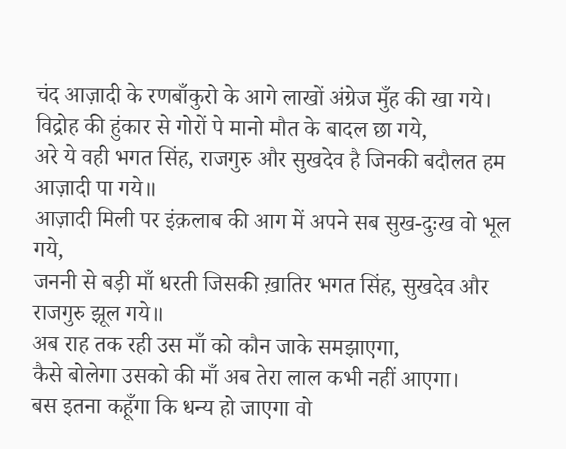चंद आज़ादी के रणबाँकुरो के आगे लाखों अंग्रेज मुँह की खा गये।
विद्रोह की हुंकार से गोरों पे मानो मौत के बादल छा गये,
अरे ये वही भगत सिंह, राजगुरु और सुखदेव है जिनकी बदौलत हम आज़ादी पा गये॥
आज़ादी मिली पर इंक़लाब की आग में अपने सब सुख-दुःख वो भूल गये,
जननी से बड़ी माँ धरती जिसकी ख़ातिर भगत सिंह, सुखदेव और राजगुरु झूल गये॥
अब राह तक रही उस माँ को कौन जाके समझाएगा,
कैसे बोलेगा उसको की माँ अब तेरा लाल कभी नहीं आएगा।
बस इतना कहूँगा कि धन्य हो जाएगा वो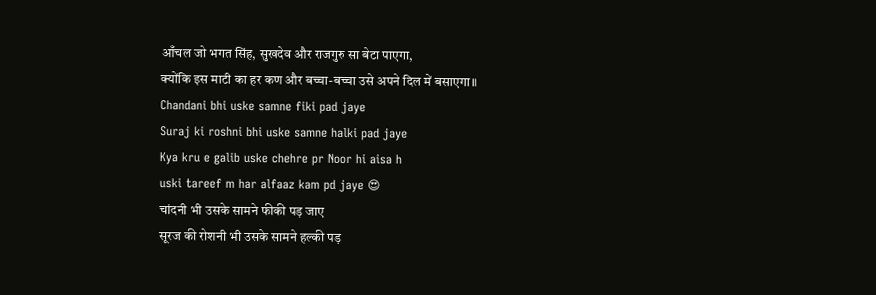आँचल जो भगत सिंह, सुखदेव और राजगुरु सा बेटा पाएगा,
क्योंकि इस माटी का हर कण और बच्चा-बच्चा उसे अपने दिल में बसाएगा॥
Chandani bhi uske samne fiki pad jaye
Suraj ki roshni bhi uske samne halki pad jaye
Kya kru e galib uske chehre pr Noor hi aisa h
uski tareef m har alfaaz kam pd jaye 😍
चांदनी भी उसके सामने फीकी पड़ जाए
सूरज की रोशनी भी उसके सामने हल्की पड़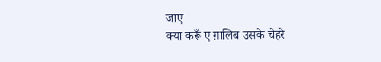जाए
क्या करूँ ए ग़ालिब उसके चेहरे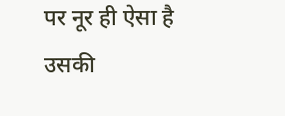पर नूर ही ऐसा है
उसकी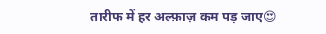तारीफ में हर अल्फ़ाज़ कम पड़ जाए😍